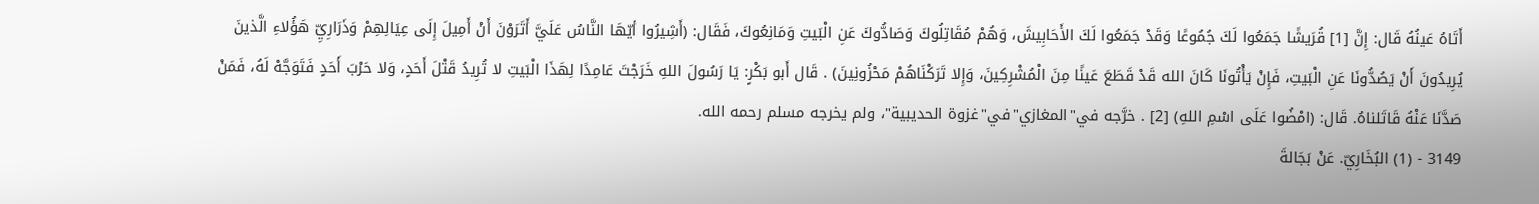أَتَاهُ عَينُهُ قَال: إِنَّ [1] قُرَيشًا جَمَعُوا لَكَ جُمُوعًا وَقَدْ جَمَعُوا لَكَ الأَحَابِيشَ، وَهُمْ مُقَاتِلُوكَ وَصَادُّوكَ عَنِ الْبَيتِ وَمَانِعُوكَ، فَقَال: (أَشِيرُوا أيّهَا النَّاسُ عَلَيَّ أَتَرَوْنَ أَنْ أَمِيلَ إِلَى عِيَالِهِمْ وَذَرَارِيِّ هَؤُلاءِ الَّذينَ يُرِيدُونَ أَنْ يَصُدُّونَا عَنِ الْبَيتِ، فَإِنْ يَأْتُونَا كَانَ الله قَدْ قَطَعَ عَينًا مِنَ الْمُشْرِكِينَ، وَإِلا تَرَكْنَاهُمْ مَحْزُونِينَ) . قَال أَبو بَكْرٍ: يَا رَسُولَ اللهِ خَرَجْتَ عَامِدًا لِهَذَا الْبَيتِ لا تُرِيدُ قَتْلَ أَحَدٍ، وَلا حَرْبَ أَحَدٍ فَتَوَجَّهْ لَهُ، فَمَنْ صَدَّنَا عَنْهُ قَاتَلناهُ. قَال: (امْضُوا عَلَى اسْمِ اللهِ) [2] . خرَّجه في"المغازي"في"غزوة الحديبية"، ولم يخرجه مسلم رحمه الله.
3149 - (1) البُخَارِيّ. عَنْ بَجَالةَ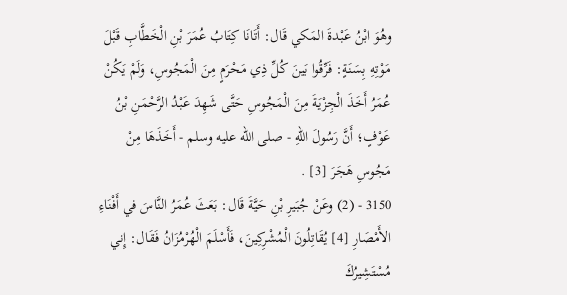وهُوَ ابْنُ عَبْدةَ المَكي قَال: أَتَانَا كِتَابُ عُمَرَ بْنِ الْخَطَّابِ قَبْلَ مَوْتِهِ بِسَنَةٍ: فَرِّقُوا بَينَ كُلِّ ذِي مَحْرَمٍ مِنَ الْمَجُوسِ، وَلَمْ يَكُنْ عُمَرُ أَخَذَ الْجِزْيَةَ مِنَ الْمَجُوسِ حَتَّى شَهِدَ عَبْدُ الرَّحْمَنِ بْنُ عَوْفٍ؛ أَنَّ رَسُولَ اللهِ - صلى الله عليه وسلم - أَخَذَهَا مِنْ مَجُوسِ هَجَرَ [3] .
3150 - (2) وعَنْ جُبَيرِ بْنِ حَيَّةَ قَال: بَعَثَ عُمَرُ النَّاسَ في أَفْنَاءِ الأَمْصَارِ [4] يُقَاتِلُونَ الْمُشْرِكِينَ، فَأَسْلَمَ الْهُرْمُزَانُ فَقَال: إِني مُسْتَشِيرُكَ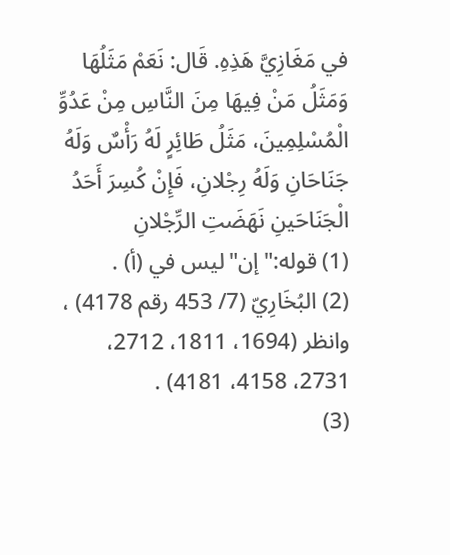في مَغَازِيَّ هَذِهِ. قَال: نَعَمْ مَثَلُهَا وَمَثَلُ مَنْ فِيهَا مِنَ النَّاسِ مِنْ عَدُوِّ الْمُسْلِمِينَ، مَثَلُ طَائِرٍ لَهُ رَأْسٌ وَلَهُ جَنَاحَانِ وَلَهُ رِجْلانِ، فَإِنْ كُسِرَ أَحَدُ الْجَنَاحَينِ نَهَضَتِ الرِّجْلانِ
(1) قوله:"إن"ليس في (أ) .
(2) البُخَارِيّ (7/ 453 رقم 4178) ، وانظر (1694، 1811، 2712، 2731، 4158، 4181) .
(3)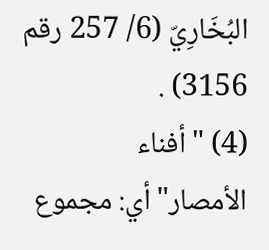البُخَارِيّ (6/ 257 رقم 3156) .
(4) "أفناء الأمصار"أي: مجموع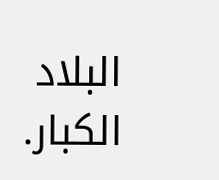البلاد الكبار.